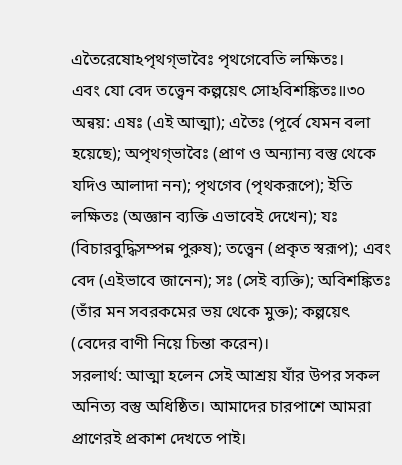এতৈরেষোঽপৃথগ্ভাবৈঃ পৃথগেবেতি লক্ষিতঃ।
এবং যো বেদ তত্ত্বেন কল্পয়েৎ সোঽবিশঙ্কিতঃ॥৩০
অন্বয়: এষঃ (এই আত্মা); এতৈঃ (পূর্বে যেমন বলা হয়েছে); অপৃথগ্ভাবৈঃ (প্রাণ ও অন্যান্য বস্তু থেকে যদিও আলাদা নন); পৃথগেব (পৃথকরূপে); ইতি লক্ষিতঃ (অজ্ঞান ব্যক্তি এভাবেই দেখেন); যঃ (বিচারবুদ্ধিসম্পন্ন পুরুষ); তত্ত্বেন (প্রকৃত স্বরূপ); এবং বেদ (এইভাবে জানেন); সঃ (সেই ব্যক্তি); অবিশঙ্কিতঃ (তাঁর মন সবরকমের ভয় থেকে মুক্ত); কল্পয়েৎ (বেদের বাণী নিয়ে চিন্তা করেন)।
সরলার্থ: আত্মা হলেন সেই আশ্রয় যাঁর উপর সকল অনিত্য বস্তু অধিষ্ঠিত। আমাদের চারপাশে আমরা প্রাণেরই প্রকাশ দেখতে পাই।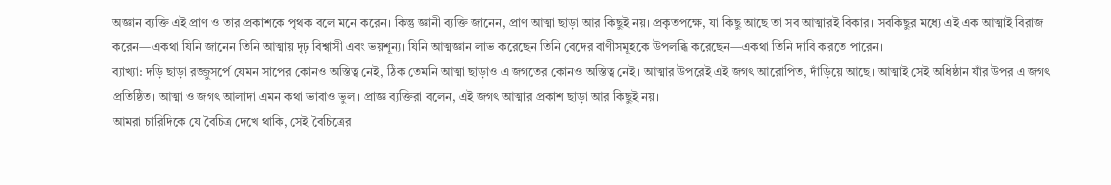অজ্ঞান ব্যক্তি এই প্রাণ ও তার প্রকাশকে পৃথক বলে মনে করেন। কিন্তু জ্ঞানী ব্যক্তি জানেন, প্রাণ আত্মা ছাড়া আর কিছুই নয়। প্রকৃতপক্ষে, যা কিছু আছে তা সব আত্মারই বিকার। সবকিছুর মধ্যে এই এক আত্মাই বিরাজ করেন—একথা যিনি জানেন তিনি আত্মায় দৃঢ় বিশ্বাসী এবং ভয়শূন্য। যিনি আত্মজ্ঞান লাভ করেছেন তিনি বেদের বাণীসমূহকে উপলব্ধি করেছেন—একথা তিনি দাবি করতে পারেন।
ব্যাখ্যা: দড়ি ছাড়া রজ্জুসর্পে যেমন সাপের কোনও অস্তিত্ব নেই, ঠিক তেমনি আত্মা ছাড়াও এ জগতের কোনও অস্তিত্ব নেই। আত্মার উপরেই এই জগৎ আরোপিত, দাঁড়িয়ে আছে। আত্মাই সেই অধিষ্ঠান যাঁর উপর এ জগৎ প্রতিষ্ঠিত। আত্মা ও জগৎ আলাদা এমন কথা ভাবাও ভুল। প্রাজ্ঞ ব্যক্তিরা বলেন, এই জগৎ আত্মার প্রকাশ ছাড়া আর কিছুই নয়।
আমরা চারিদিকে যে বৈচিত্র দেখে থাকি, সেই বৈচিত্রের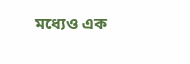মধ্যেও এক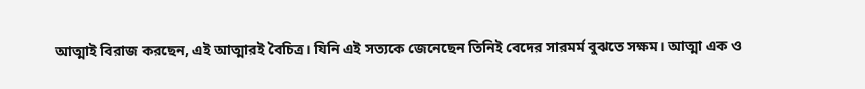আত্মাই বিরাজ করছেন, এই আত্মারই বৈচিত্র। যিনি এই সত্যকে জেনেছেন তিনিই বেদের সারমর্ম বুঝতে সক্ষম। আত্মা এক ও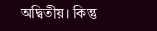অদ্বিতীয়। কিন্তু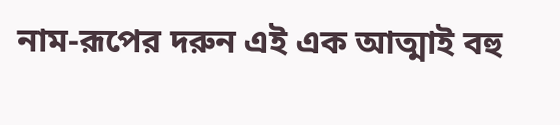নাম-রূপের দরুন এই এক আত্মাই বহু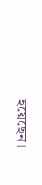হয়েছেন।